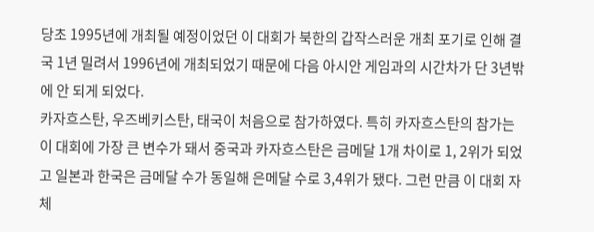당초 1995년에 개최될 예정이었던 이 대회가 북한의 갑작스러운 개최 포기로 인해 결국 1년 밀려서 1996년에 개최되었기 때문에 다음 아시안 게임과의 시간차가 단 3년밖에 안 되게 되었다.
카자흐스탄, 우즈베키스탄, 태국이 처음으로 참가하였다. 특히 카자흐스탄의 참가는 이 대회에 가장 큰 변수가 돼서 중국과 카자흐스탄은 금메달 1개 차이로 1, 2위가 되었고 일본과 한국은 금메달 수가 동일해 은메달 수로 3,4위가 됐다. 그런 만큼 이 대회 자체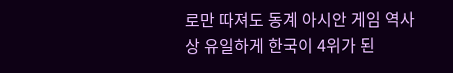로만 따져도 동계 아시안 게임 역사상 유일하게 한국이 4위가 된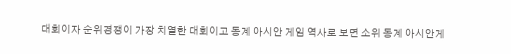대회이자 순위경쟁이 가장 치열한 대회이고 동계 아시안 게임 역사로 보면 소위 동계 아시안게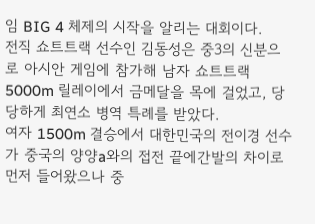임 BIG 4 체제의 시작을 알리는 대회이다.
전직 쇼트트랙 선수인 김동성은 중3의 신분으로 아시안 게임에 참가해 남자 쇼트트랙 5000m 릴레이에서 금메달을 목에 걸었고, 당당하게 최연소 병역 특례를 받았다.
여자 1500m 결승에서 대한민국의 전이경 선수가 중국의 양양a와의 접전 끝에간발의 차이로 먼저 들어왔으나 중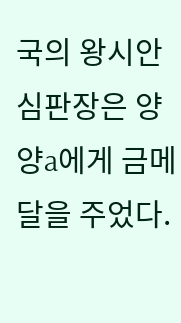국의 왕시안 심판장은 양양a에게 금메달을 주었다.